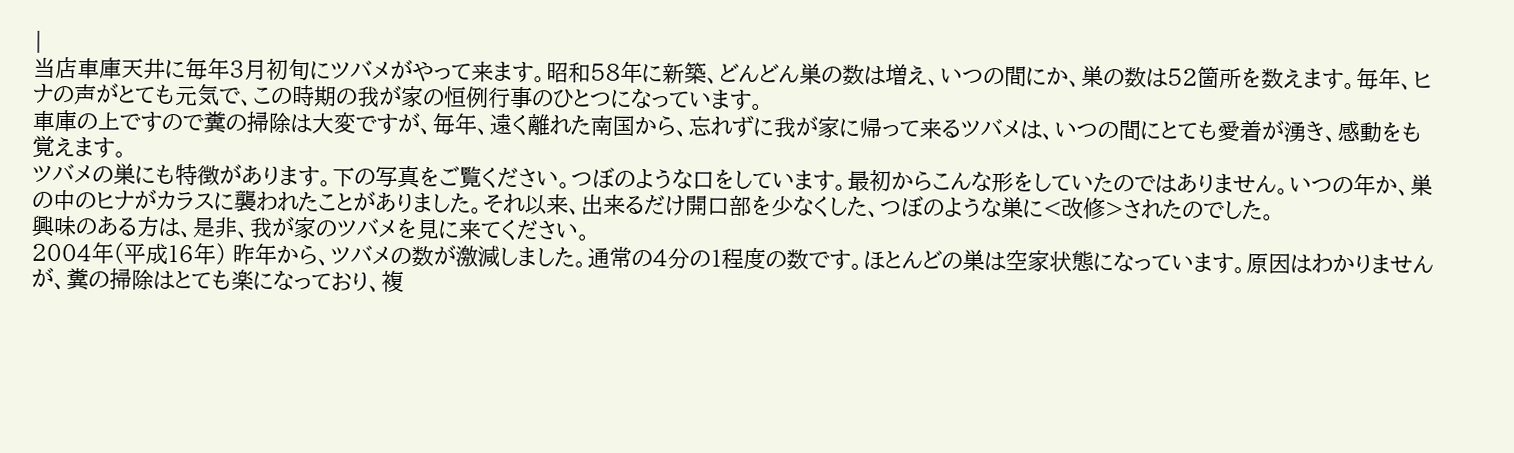|
当店車庫天井に毎年3月初旬にツバメがやって来ます。昭和58年に新築、どんどん巣の数は増え、いつの間にか、巣の数は52箇所を数えます。毎年、ヒナの声がとても元気で、この時期の我が家の恒例行事のひとつになっています。
車庫の上ですので糞の掃除は大変ですが、毎年、遠く離れた南国から、忘れずに我が家に帰って来るツバメは、いつの間にとても愛着が湧き、感動をも覚えます。
ツバメの巣にも特徴があります。下の写真をご覧ください。つぼのような口をしています。最初からこんな形をしていたのではありません。いつの年か、巣の中のヒナがカラスに襲われたことがありました。それ以来、出来るだけ開口部を少なくした、つぼのような巣に<改修>されたのでした。
興味のある方は、是非、我が家のツバメを見に来てください。
2004年(平成16年) 昨年から、ツバメの数が激減しました。通常の4分の1程度の数です。ほとんどの巣は空家状態になっています。原因はわかりませんが、糞の掃除はとても楽になっており、複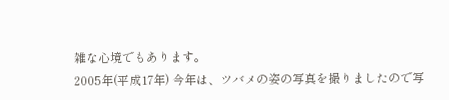雑な心境でもあります。
2005年(平成17年) 今年は、ツバメの姿の写真を撮りましたので写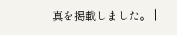真を掲載しました。 |